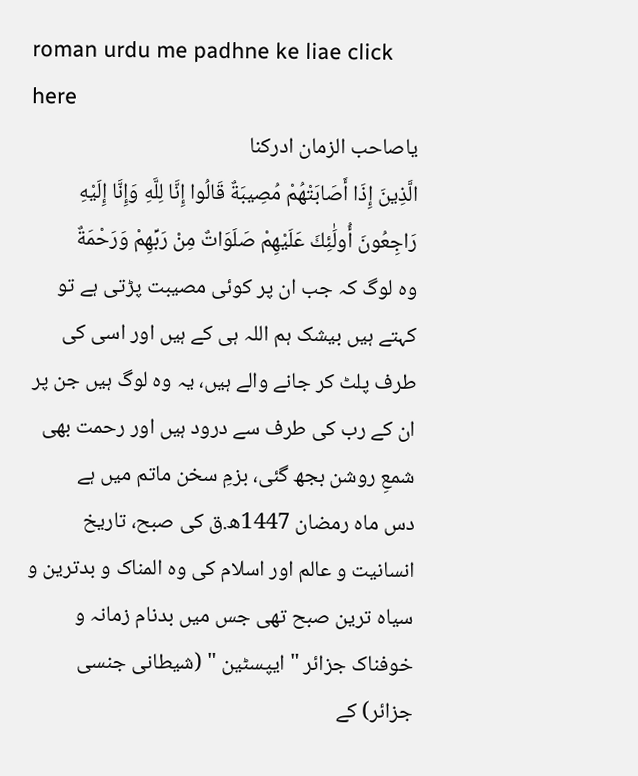roman urdu me padhne ke liae click here
یاصاحب الزمان ادرکنا
الَّذِينَ إِذَا أَصَابَتْهُمْ مُصِيبَةٌ قَالُوا إِنَّا لِلَّهِ وَإِنَّا إِلَيْهِ رَاجِعُونَ أُولَٰئِكَ عَلَيْهِمْ صَلَوَاتٌ مِنْ رَبِّهِمْ وَرَحْمَةٌ
وہ لوگ کہ جب ان پر کوئی مصیبت پڑتی ہے تو کہتے ہیں بیشک ہم اللہ ہی کے ہیں اور اسی کی طرف پلٹ کر جانے والے ہیں، یہ وہ لوگ ہیں جن پر ان کے رب کی طرف سے درود ہیں اور رحمت بھی
شمعِ روشن بجھ گئی، بزمِ سخن ماتم میں ہے
دس ماہ رمضان 1447ھ.ق کی صبح، تاریخ انسانیت و عالم اور اسلام کی وہ المناک و بدترین و سیاہ ترین صبح تھی جس میں بدنام زمانہ و خوفناک جزائر " ایپسٹین " (شیطانی جنسی جزائر) کے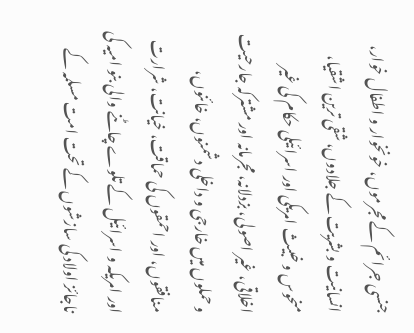جنسی جرائم کے مجرموں، خونخوار و اطفال خوار، انسانیت و بشریت کے جلادوں، شقی ترین اشقیا، منحوس و خبیث امریکی اور اسرائیلی حکام کی غیر اخلاقی، غیر اصولی، بزدلانہ، مجرمانہ اور مشترکہ جارحیت و حملوں میں خارجی و داخلی دشمنوں، خائنوں، منافقوں، اور احمقوں کی حماقت، خیانت، شرارت اور امریکہ و اسرائیل کے تلوے چاٹنے والی بنو امیہ کی ناجائز اولاد کی سازشوں کے تحت امت مسلمہ کے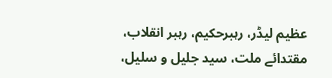عظیم لیڈر، رہبرحکیم، رہبر انقلاب، مقتدائے ملت، سید جلیل و سلیل،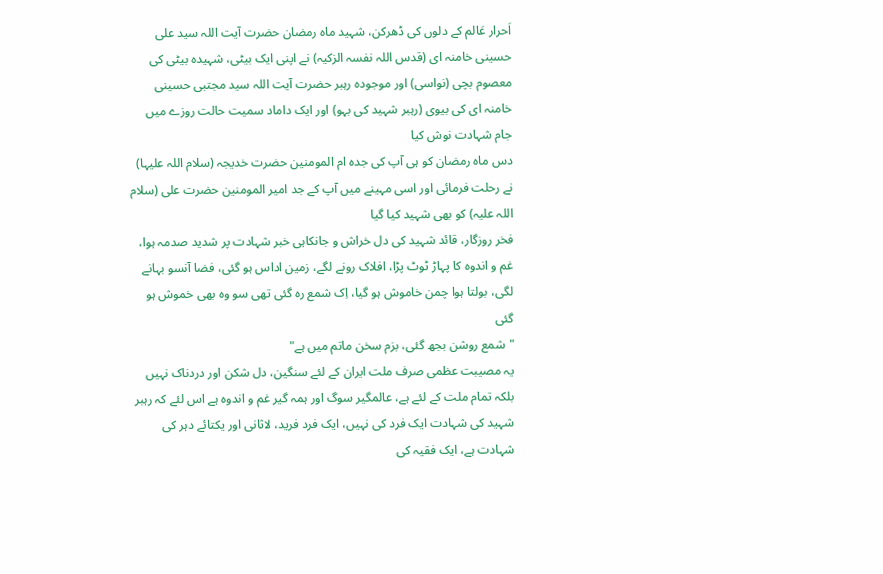اَحرار عَالم کے دلوں کی ڈھرکن، شہید ماہ رمضان حضرت آیت اللہ سید علی حسینی خامنہ ای (قدس اللہ نفسہ الزکیہ) نے اپنی ایک بیٹی، شہیدہ بیٹی کی معصوم بچی (نواسی) اور موجودہ رہبر حضرت آیت اللہ سید مجتبی حسینی خامنہ ای کی بیوی (رہبر شہید کی بہو) اور ایک داماد سمیت حالت روزے میں جام شہادت نوش کیا
دس ماہ رمضان کو ہی آپ کی جدہ ام المومنین حضرت خدیجہ (سلام اللہ علیہا) نے رحلت فرمائی اور اسی مہینے میں آپ کے جد امیر المومنین حضرت علی (سلام اللہ علیہ) کو بھی شہید کیا گیا
فخر روزگار، قائد شہید کی دل خراش و جانکاہی خبر شہادت پر شدید صدمہ ہوا، غم و اندوہ کا پہاڑ ٹوٹ پڑا، افلاک رونے لگے، زمین اداس ہو گئی، فضا آنسو بہانے لگی، بولتا ہوا چمن خاموش ہو گیا، اِک شمع رہ گئی تھی سو وہ بھی خموش ہو گئی
"شمع روشن بجھ گئی، بزم سخن ماتم میں ہے"
یہ مصیبت عظمی صرف ملت ایران کے لئے سنگین، دل شکن اور دردناک نہیں بلکہ تمام ملت کے لئے ہے، عالمگیر سوگ اور ہمہ گیر غم و اندوہ ہے اس لئے کہ رہبر شہید کی شہادت ایک فرد کی نہیں، ایک فرد فرید، لاثانی اور یکتائے دہر کی شہادت ہے، ایک فقیہ کی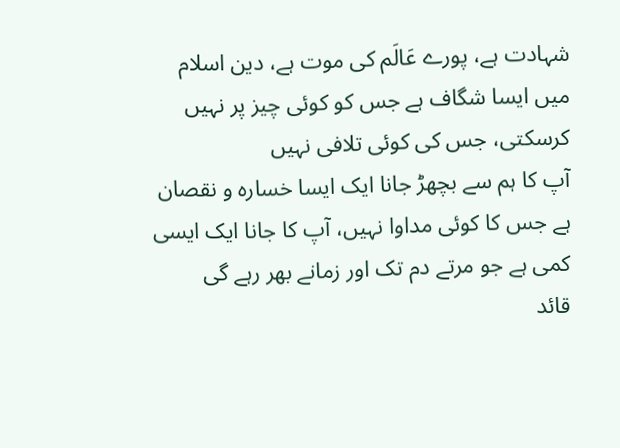شہادت ہے، پورے عَالَم کی موت ہے، دین اسلام میں ایسا شگاف ہے جس کو کوئی چیز پر نہیں کرسکتی، جس کی کوئی تلافی نہیں
آپ کا ہم سے بچھڑ جانا ایک ایسا خسارہ و نقصان ہے جس کا کوئی مداوا نہیں، آپ کا جانا ایک ایسی کمی ہے جو مرتے دم تک اور زمانے بھر رہے گی
قائد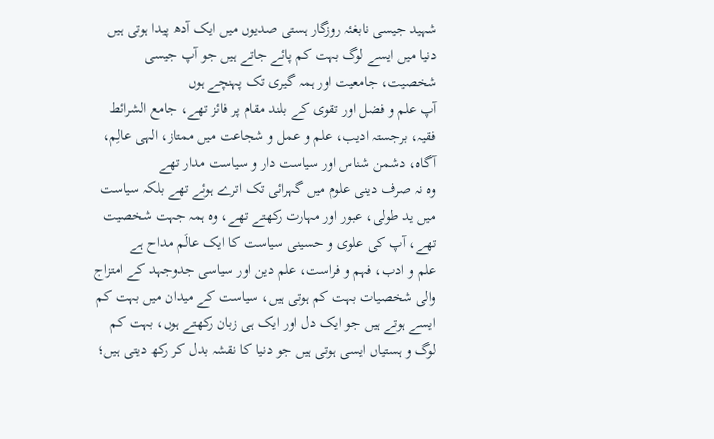شہید جیسی نابغئہ روزگار ہستی صدیوں میں ایک آدھ پیدا ہوتی ہیں
دنیا میں ایسے لوگ بہت کم پائے جاتے ہیں جو آپ جیسی شخصیت، جامعیت اور ہمہ گیری تک پہنچے ہوں
آپ علم و فضل اور تقوی کے بلند مقام پر فائز تھے، جامع الشرائط فقیہ، برجستہ ادیب، علم و عمل و شجاعت میں ممتاز، الہی عالِم، آگاہ، دشمن شناس اور سیاست دار و سیاست مدار تھے
وہ نہ صرف دینی علوم میں گہرائی تک اترے ہوئے تھے بلکہ سیاست میں ید طولی، عبور اور مہارت رکھتے تھے، وہ ہمہ جہت شخصیت تھے، آپ کی علوی و حسینی سیاست کا ایک عالَم مداح ہے
علم و ادب، فہم و فراست، علم دین اور سیاسی جدوجہد کے امتزاج والی شخصیات بہت کم ہوتی ہیں، سیاست کے میدان میں بہت کم ایسے ہوتے ہیں جو ایک دل اور ایک ہی زبان رکھتے ہوں، بہت کم لوگ و ہستیاں ایسی ہوتی ہیں جو دنیا کا نقشہ بدل کر رکھ دیتی ہیں؛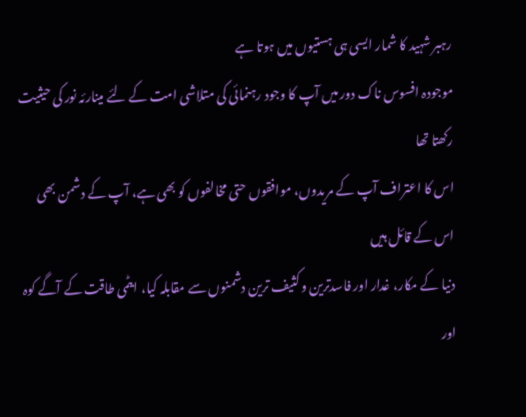رہبر شہید کا شمار ایسی ہی ہستیوں میں ہوتا ہے
موجودہ افسوس ناک دور میں آپ کا وجود رہنمائی کی متلاشی امت کے لئے مینارئہ نور کی حیثیت رکھتا تھا
اس کا اعتراف آپ کے مریدوں، موافقوں حتی مخالفوں کو بھی ہے، آپ کے دشمن بھی اس کے قائل ہیں
دنیا کے مکار، غدار اور فاسدترین و کثیف ترین دشمنوں سے مقابلہ کیا، ایٹمی طاقت کے آگے کوہ اور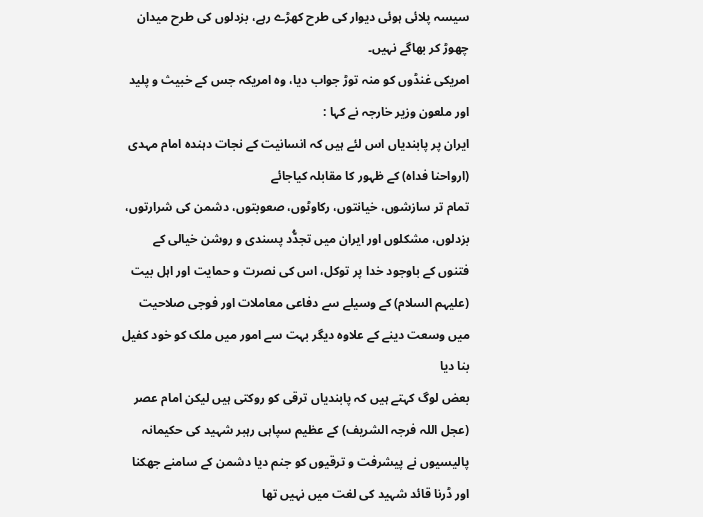سیسہ پلائی ہوئی دیوار کی طرح کھڑے رہے، بزدلوں کی طرح میدان چھوڑ کر بھاگے نہیں۔
امریکی غنڈوں کو منہ توڑ جواب دیا، وہ امریکہ جس کے خبیث و پلید اور ملعون وزیر خارجہ نے کہا :
ایران پر پابندیاں اس لئے ہیں کہ انسانیت کے نجات دہندہ امام مہدی (ارواحنا فداہ) کے ظہور کا مقابلہ کیاجائے
تمام تر سازشوں، خیانتوں، رکاوٹوں، صعوبتوں، دشمن کی شرارتوں، بزدلوں، مشکلوں اور ایران میں تجدُّد پسندی و روشن خیالی کے فتنوں کے باوجود خدا پر توکل، اس کی نصرت و حمایت اور اہل بیت (علیہم السلام) کے وسیلے سے دفاعی معاملات اور فوجی صلاحیت میں وسعت دینے کے علاوہ دیگر بہت سے امور میں ملک کو خود کفیل بنا دیا
بعض لوگ کہتے ہیں کہ پابندیاں ترقی کو روکتی ہیں لیکن امام عصر (عجل اللہ فرجہ الشریف) کے عظیم سپاہی رہبر شہید کی حکیمانہ پالیسیوں نے پیشرفت و ترقیوں کو جنم دیا دشمن کے سامنے جھکنا اور ڈرنا قائد شہید کی لغت میں نہیں تھا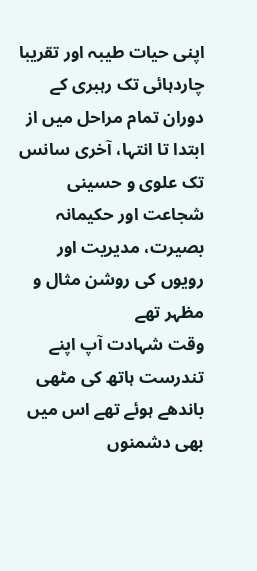اپنی حیات طیبہ اور تقریبا چاردہائی تک رہبری کے دوران تمام مراحل میں از ابتدا تا انتہا، آخری سانس تک علوی و حسینی شجاعت اور حکیمانہ بصیرت، مدیریت اور رویوں کی روشن مثال و مظہر تھے
وقت شہادت آپ اپنے تندرست ہاتھ کی مٹھی باندھے ہوئے تھے اس میں بھی دشمنوں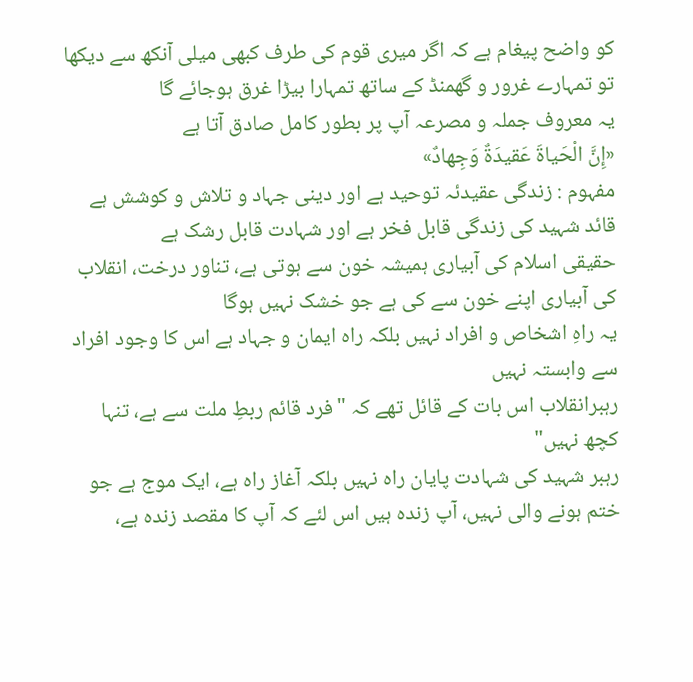کو واضح پیغام ہے کہ اگر میری قوم کی طرف کبھی میلی آنکھ سے دیکھا تو تمہارے غرور و گھمنڈ کے ساتھ تمہارا بیڑا غرق ہوجائے گا
یہ معروف جملہ و مصرعہ آپ پر بطور کامل صادق آتا ہے
«إِنَّ الْحَیاةَ عَقیدَةٌ وَجِهادٌ»
مفہوم : زندگی عقیدئہ توحید ہے اور دینی جہاد و تلاش و کوشش ہے
قائد شہید کی زندگی قابل فخر ہے اور شہادت قابل رشک ہے
حقیقی اسلام کی آبیاری ہمیشہ خون سے ہوتی ہے، تناور درخت، انقلاب کی آبیاری اپنے خون سے کی ہے جو خشک نہیں ہوگا
یہ راہِ اشخاص و افراد نہیں بلکہ راہ ایمان و جہاد ہے اس کا وجود افراد سے وابستہ نہیں
رہبرانقلاب اس بات کے قائل تھے کہ "فرد قائم ربطِ ملت سے ہے، تنہا کچھ نہیں"
رہبر شہید کی شہادت پایان راہ نہیں بلکہ آغاز راہ ہے، ایک موج ہے جو ختم ہونے والی نہیں، آپ زندہ ہیں اس لئے کہ آپ کا مقصد زندہ ہے،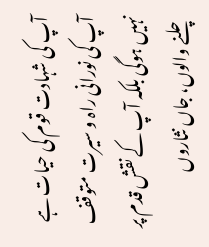آپ کی شہادت قوم کی حیات ہے
آپ کی نورانی راہ و سیرت متوقف نہیں ہوگی بلکہ آپ کے نقش قدم پر چلنے والوں، جاں نثاروں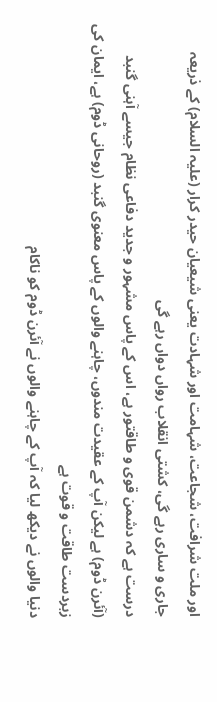اور ملت شرافت، شجاعت، شہامت اور شہادت یعنی شیعیان حیدر کرار (علیہ السلام) کے ذریعہ جاری و ساری رہے گی، کشتی انقلاب رواں دواں رہے گی
درست ہے کہ دشمن قوی و طاقتور ہے، اس کے پاس مشہور و جدید دفاعی نظام جیسے آہنی گنبد (آئرن ڈوم) ہے لیکن آپ کے عقیدت مندوں، چاہنے والوں کے پاس معنوی گنبد (روحانی ڈوم) ہے، ایمان کی زبردست طاقت و قوت ہے
دنیا والوں نے دیکھ لیا کہ آپ کے چاہنے والوں نے آئرن ڈوم کو ناکام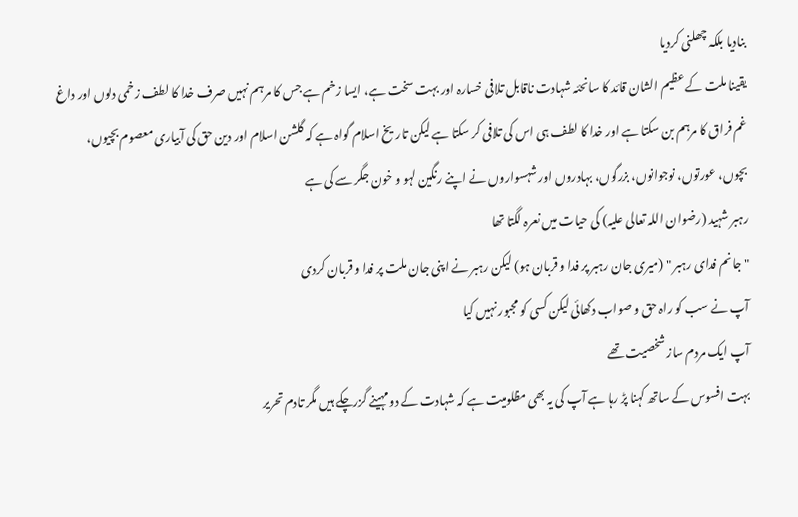بنادیا بلکہ چھلنی کردیا
یقینا ملت کے عظیم الشان قائد کا سانحئہ شہادت ناقابل تلافی خسارہ اور بہت سخت ہے، ایسا زخم ہے جس کا مرہم نہیں صرف خدا کا لطف زخمی دلوں اور داغ غم فراق کا مرہم بن سکتا ہے اور خدا کا لطف ہی اس کی تلافی کر سکتا ہے لیکن تاریخ اسلام گواہ ہے کہ گلشن اسلام اور دین حق کی آبیاری معصوم بچیوں، بچوں، عورتوں، نوجوانوں، بزرگوں، بہادروں اور شہسواروں نے اپنے رنگین لہو و خون جگر سے کی ہے
رہبر شہید (رضوان اللہ تعالی علیہ) کی حیات میں نعرہ لگتا تھا
" جانم فدای رہبر " (میری جان رہبر پر فدا و قربان ہو) لیکن رہبر نے اپنی جان ملت پر فدا و قربان کردی
آپ نے سب کو راہ حق و صواب دکھائی لیکن کسی کو مجبور نہیں کیا
آپ ایک مردم ساز شخصیت تھے
بہت افسوس کے ساتھ کہنا پڑ رہا ہے آپ کی یہ بھی مظلومیت ہے کہ شہادت کے دومہینے گزرچکے ہیں مگر تادم تحریر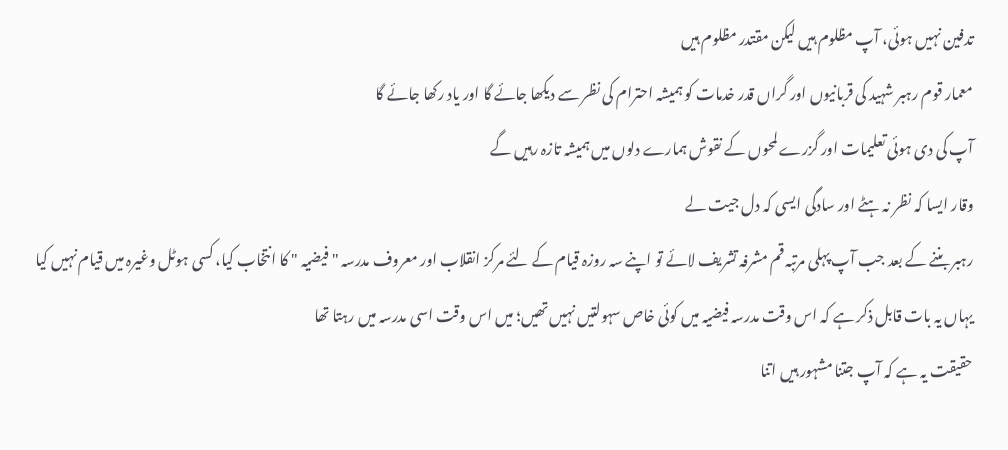تدفین نہیں ہوئی، آپ مظلوم ہیں لیکن مقتدر مظلوم ہیں
معمار قوم رہبر شہید کی قربانیوں اور گراں قدر خدمات کو ہمیشہ احترام کی نظر سے دیکھا جائے گا اور یاد رکھا جائے گا
آپ کی دی ہوئی تعلیمات اور گزرے لمحوں کے نقوش ہمارے دلوں میں ہمیشہ تازہ رہیں گے
وقار ایسا کہ نظر نہ ہٹے اور سادگی ایسی کہ دل جیت لے
رہبر بننے کے بعد جب آپ پہلی مرتبہ قم مشرفہ تشریف لائے تو اپنے سہ روزہ قیام کے لئے مرکز انقلاب اور معروف مدرسہ " فیضیہ " کا انتخاب کیا، کسی ہوٹل وغیرہ میں قیام نہیں کیا
یہاں یہ بات قابل ذکر ہے کہ اس وقت مدرسہ فیضیہ میں کوئی خاص سہولتیں نہیں تھیں؛ میں اس وقت اسی مدرسہ میں رہتا تھا
حقیقت یہ ہے کہ آپ جتنا مشہور ہیں اتنا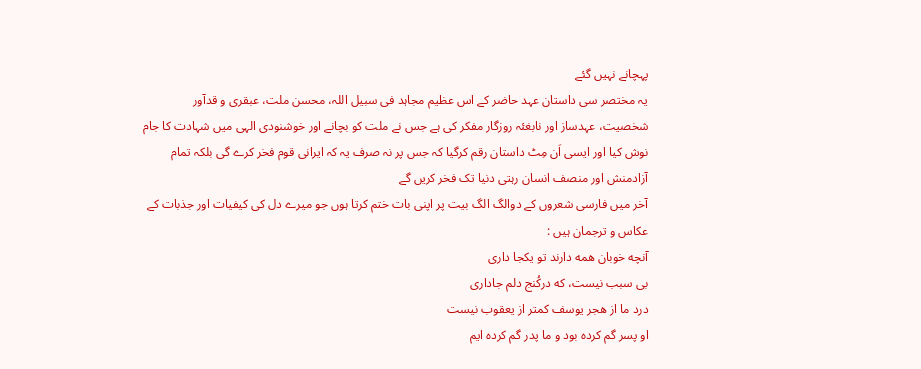پہچانے نہیں گئے
یہ مختصر سی داستان عہد حاضر کے اس عظیم مجاہد فی سبیل اللہ، محسن ملت، عبقری و قدآور شخصیت، عہدساز اور نابغئہ روزگار مفکر کی ہے جس نے ملت کو بچانے اور خوشنودی الہی میں شہادت کا جام نوش کیا اور ایسی اَن مِٹ داستان رقم کرگیا کہ جس پر نہ صرف یہ کہ ایرانی قوم فخر کرے گی بلکہ تمام آزادمنش اور منصف انسان رہتی دنیا تک فخر کریں گے
آخر میں فارسی شعروں کے دوالگ الگ بیت پر اپنی بات ختم کرتا ہوں جو میرے دل کی کیفیات اور جذبات کے عکاس و ترجمان ہیں :
آنچه خوبان همه دارند تو یکجا داری
بی سبب نیست، که درکُنج دلم جاداری
درد ما از هجر یوسف کمتر از یعقوب نیست
او پسر گم کرده بود و ما پدر گم کرده ایم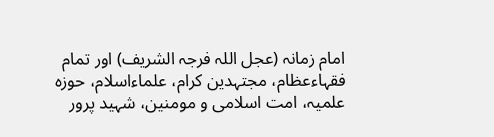امام زمانہ (عجل اللہ فرجہ الشریف) اور تمام فقہاءعظام، مجتہدین کرام، علماءاسلام، حوزہ علمیہ، امت اسلامی و مومنین، شہید پرور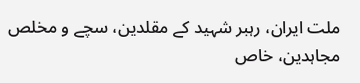ملت ایران، رہبر شہید کے مقلدین، سچے و مخلص مجاہدین، خاص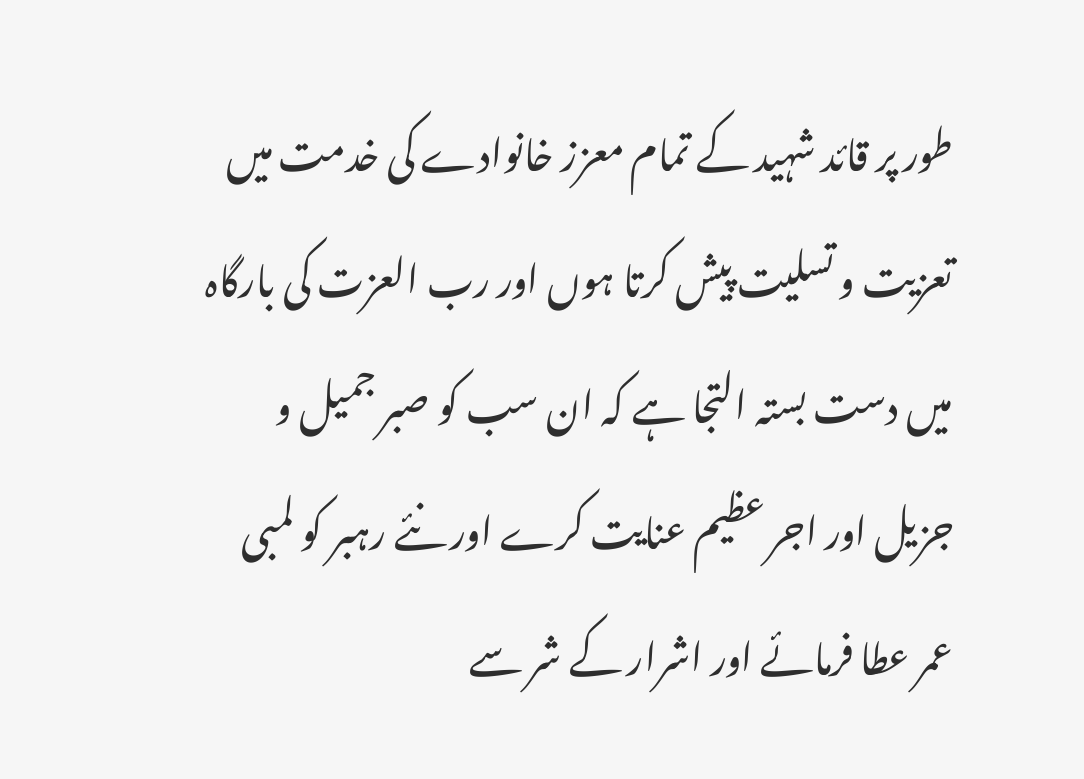طور پر قائد شہید کے تمام معزز خانوادے کی خدمت میں تعزیت و تسلیت پیش کرتا ہوں اور رب العزت کی بارگاہ میں دست بستہ التجا ہے کہ ان سب کو صبر جمیل و جزیل اور اجر عظیم عنایت کرے اور نئے رہبر کو لمبی عمر عطا فرمائے اور اشرار کے شر سے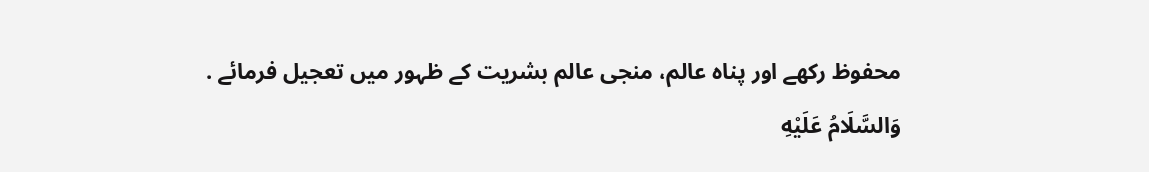محفوظ رکھے اور پناہ عالم، منجی عالم بشریت کے ظہور میں تعجیل فرمائے .
وَالسَّلَامُ عَلَیْهِ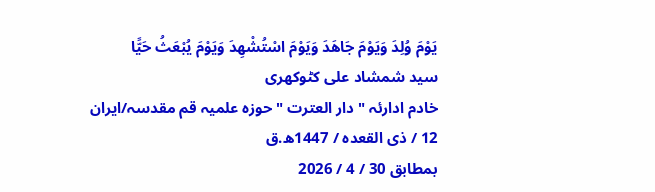یَوْمَ وُلِدَ وَیَوْمَ جَاهَدَ وَیَوْمَ اسْتُشْهِدَ وَیَوْمَ یُبْعَثُ حَیًّا
سید شمشاد علی کٹوکھری
خادم ادارئہ " دار العترت " حوزہ علمیہ قم مقدسہ/ایران
12 / ذی القعدہ / 1447ھ.ق
بمطابق 30 / 4 / 2026